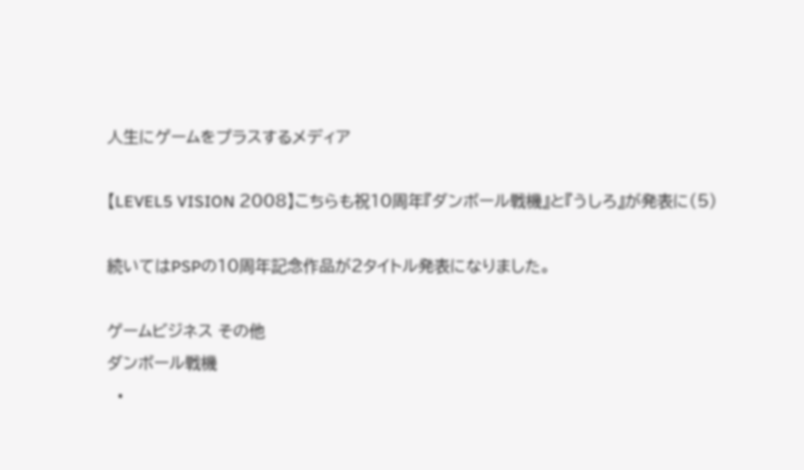人生にゲームをプラスするメディア

【LEVEL5 VISION 2008】こちらも祝10周年『ダンボール戦機』と『うしろ』が発表に(5)

続いてはPSPの10周年記念作品が2タイトル発表になりました。

ゲームビジネス その他
ダンボール戦機
  •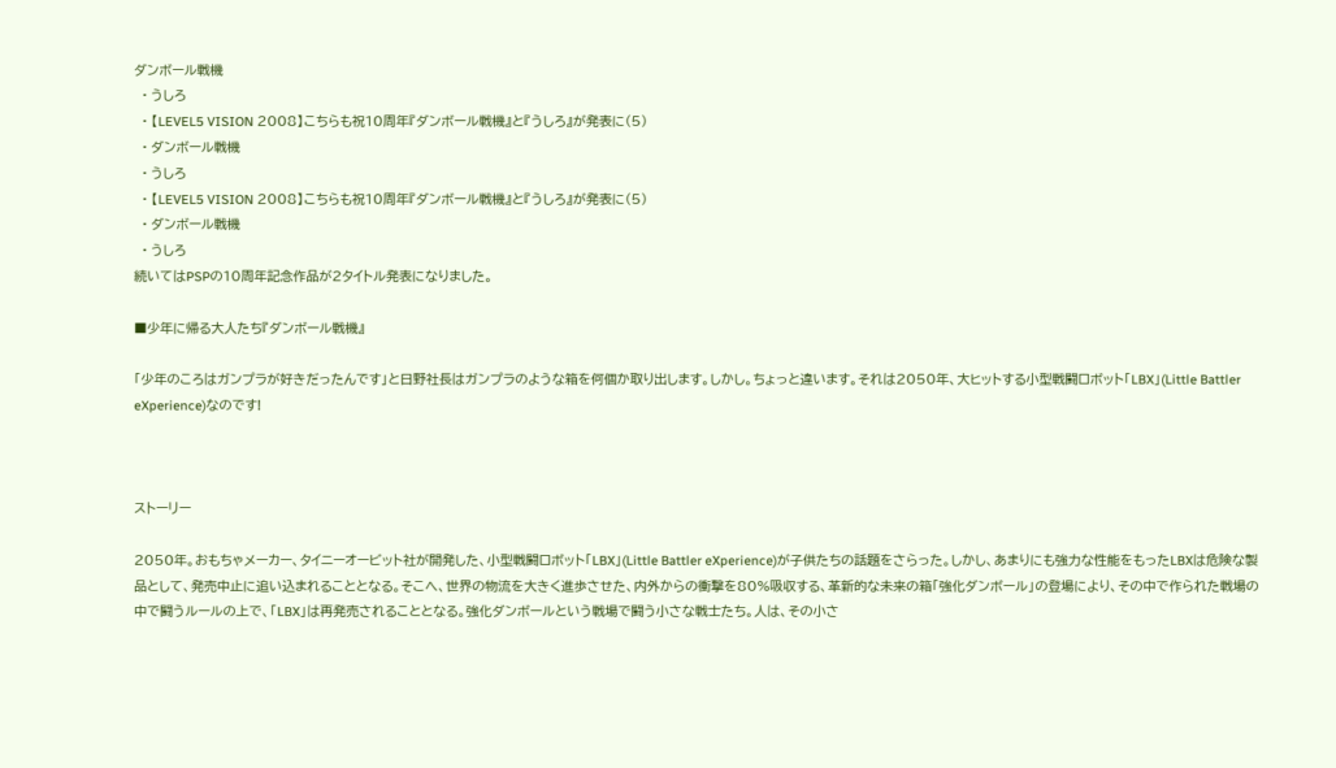ダンボール戦機
  • うしろ
  • 【LEVEL5 VISION 2008】こちらも祝10周年『ダンボール戦機』と『うしろ』が発表に(5)
  • ダンボール戦機
  • うしろ
  • 【LEVEL5 VISION 2008】こちらも祝10周年『ダンボール戦機』と『うしろ』が発表に(5)
  • ダンボール戦機
  • うしろ
続いてはPSPの10周年記念作品が2タイトル発表になりました。

■少年に帰る大人たち『ダンボール戦機』

「少年のころはガンプラが好きだったんです」と日野社長はガンプラのような箱を何個か取り出します。しかし。ちょっと違います。それは2050年、大ヒットする小型戦闘ロボット「LBX」(Little Battler eXperience)なのです!



ストーリー

2050年。おもちゃメーカー、タイニーオービット社が開発した、小型戦闘ロボット「LBX」(Little Battler eXperience)が子供たちの話題をさらった。しかし、あまりにも強力な性能をもったLBXは危険な製品として、発売中止に追い込まれることとなる。そこへ、世界の物流を大きく進歩させた、内外からの衝撃を80%吸収する、革新的な未来の箱「強化ダンボール」の登場により、その中で作られた戦場の中で闘うルールの上で、「LBX」は再発売されることとなる。強化ダンボールという戦場で闘う小さな戦士たち。人は、その小さ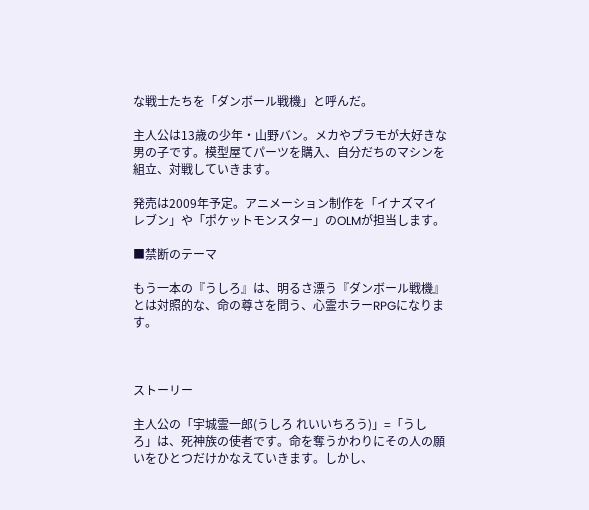な戦士たちを「ダンボール戦機」と呼んだ。

主人公は13歳の少年・山野バン。メカやプラモが大好きな男の子です。模型屋てパーツを購入、自分だちのマシンを組立、対戦していきます。

発売は2009年予定。アニメーション制作を「イナズマイレブン」や「ポケットモンスター」のOLMが担当します。

■禁断のテーマ

もう一本の『うしろ』は、明るさ漂う『ダンボール戦機』とは対照的な、命の尊さを問う、心霊ホラーRPGになります。



ストーリー

主人公の「宇城霊一郎(うしろ れいいちろう)」=「うしろ」は、死神族の使者です。命を奪うかわりにその人の願いをひとつだけかなえていきます。しかし、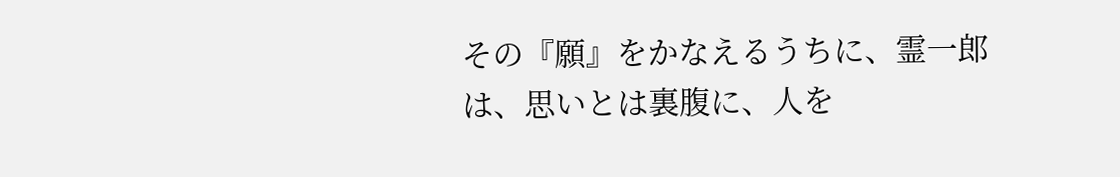その『願』をかなえるうちに、霊一郎は、思いとは裏腹に、人を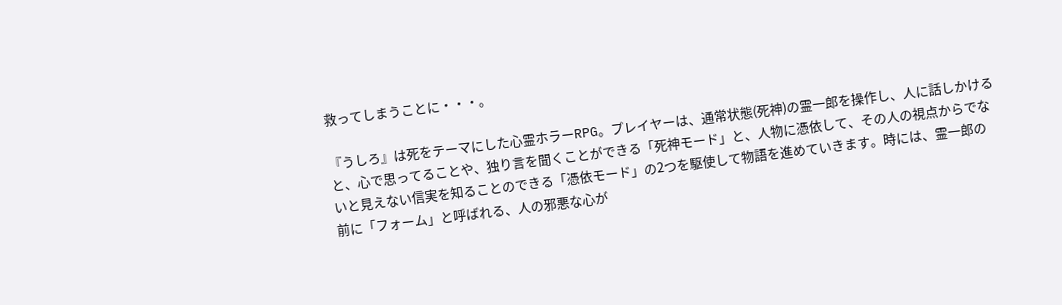救ってしまうことに・・・。

『うしろ』は死をテーマにした心霊ホラーRPG。プレイヤーは、通常状態(死神)の霊一郎を操作し、人に話しかけると、心で思ってることや、独り言を聞くことができる「死神モード」と、人物に憑依して、その人の視点からでないと見えない信実を知ることのできる「憑依モード」の2つを駆使して物語を進めていきます。時には、霊一郎の前に「フォーム」と呼ばれる、人の邪悪な心が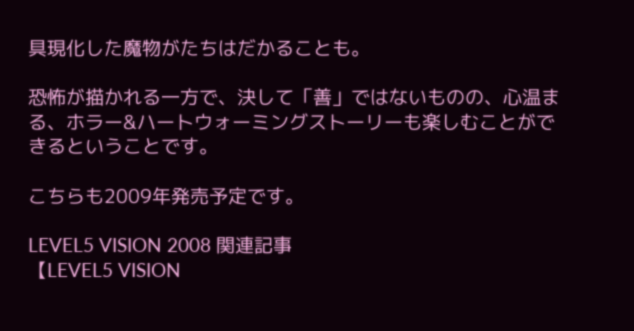具現化した魔物がたちはだかることも。

恐怖が描かれる一方で、決して「善」ではないものの、心温まる、ホラー&ハートウォーミングストーリーも楽しむことができるということです。

こちらも2009年発売予定です。

LEVEL5 VISION 2008 関連記事
【LEVEL5 VISION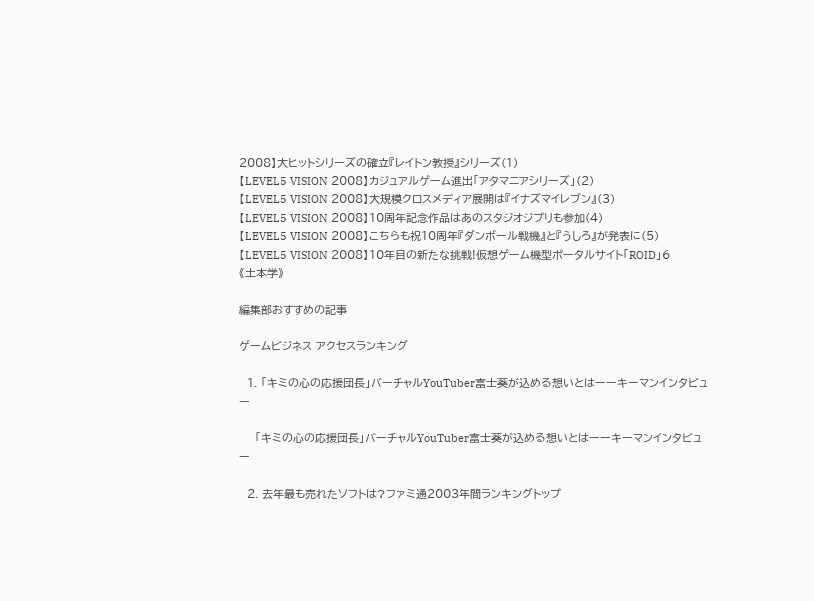2008】大ヒットシリーズの確立『レイトン教授』シリーズ(1)
【LEVEL5 VISION 2008】カジュアルゲーム進出「アタマニアシリーズ」(2)
【LEVEL5 VISION 2008】大規模クロスメディア展開は『イナズマイレブン』(3)
【LEVEL5 VISION 2008】10周年記念作品はあのスタジオジプリも参加(4)
【LEVEL5 VISION 2008】こちらも祝10周年『ダンボール戦機』と『うしろ』が発表に(5)
【LEVEL5 VISION 2008】10年目の新たな挑戦!仮想ゲーム機型ポータルサイト「ROID」6
《土本学》

編集部おすすめの記事

ゲームビジネス アクセスランキング

  1. 「キミの心の応援団長」バーチャルYouTuber富士葵が込める想いとはーーキーマンインタビュー

    「キミの心の応援団長」バーチャルYouTuber富士葵が込める想いとはーーキーマンインタビュー

  2. 去年最も売れたソフトは?ファミ通2003年間ランキングトップ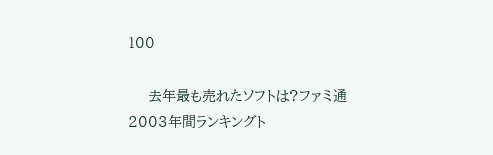100

    去年最も売れたソフトは?ファミ通2003年間ランキングト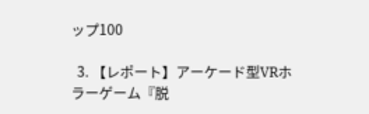ップ100

  3. 【レポート】アーケード型VRホラーゲーム『脱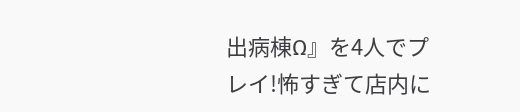出病棟Ω』を4人でプレイ!怖すぎて店内に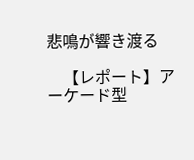悲鳴が響き渡る

    【レポート】アーケード型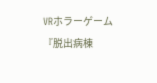VRホラーゲーム『脱出病棟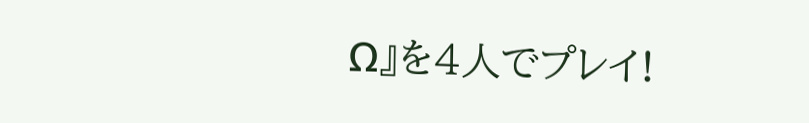Ω』を4人でプレイ!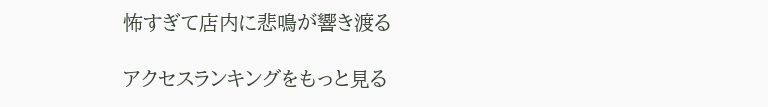怖すぎて店内に悲鳴が響き渡る

アクセスランキングをもっと見る